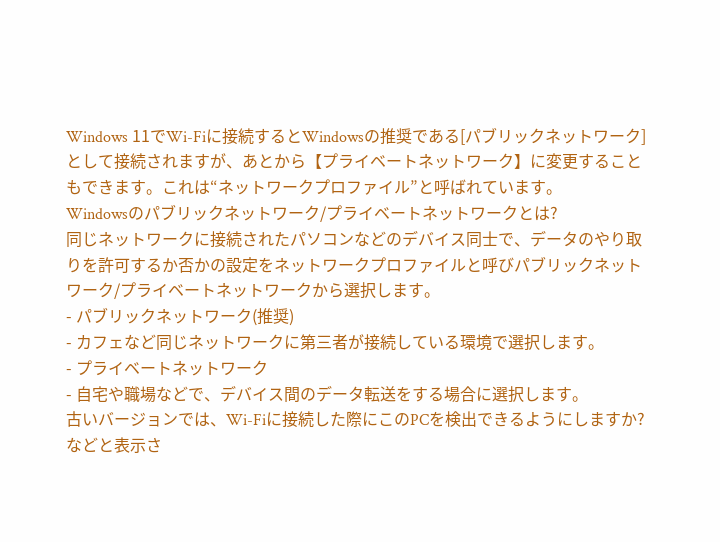Windows 11でWi-Fiに接続するとWindowsの推奨である[パブリックネットワーク]として接続されますが、あとから【プライベートネットワーク】に変更することもできます。これは“ネットワークプロファイル”と呼ばれています。
Windowsのパブリックネットワーク/プライベートネットワークとは?
同じネットワークに接続されたパソコンなどのデバイス同士で、データのやり取りを許可するか否かの設定をネットワークプロファイルと呼びパブリックネットワーク/プライベートネットワークから選択します。
- パブリックネットワーク(推奨)
- カフェなど同じネットワークに第三者が接続している環境で選択します。
- プライベートネットワーク
- 自宅や職場などで、デバイス間のデータ転送をする場合に選択します。
古いバージョンでは、Wi-Fiに接続した際にこのPCを検出できるようにしますか?などと表示さ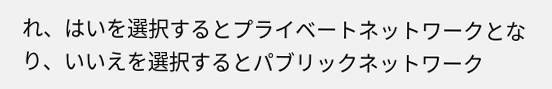れ、はいを選択するとプライベートネットワークとなり、いいえを選択するとパブリックネットワーク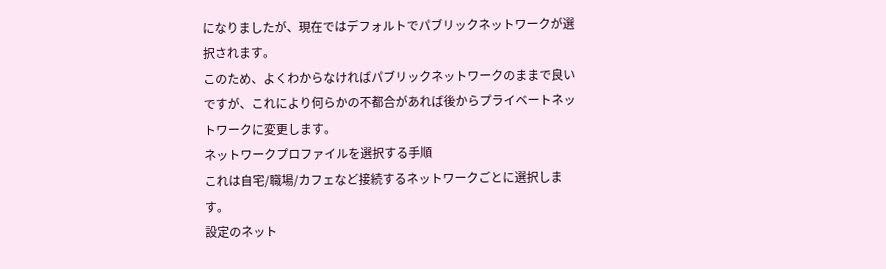になりましたが、現在ではデフォルトでパブリックネットワークが選択されます。
このため、よくわからなければパブリックネットワークのままで良いですが、これにより何らかの不都合があれば後からプライベートネットワークに変更します。
ネットワークプロファイルを選択する手順
これは自宅/職場/カフェなど接続するネットワークごとに選択します。
設定のネット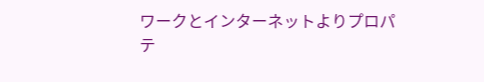ワークとインターネットよりプロパテ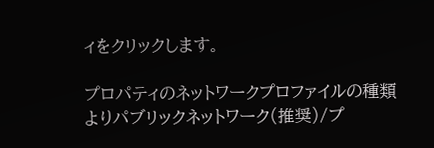ィをクリックします。

プロパティのネットワークプロファイルの種類よりパブリックネットワーク(推奨)/プ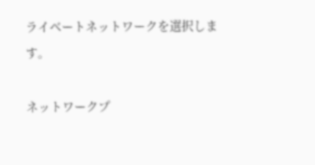ライベートネットワークを選択します。

ネットワークプ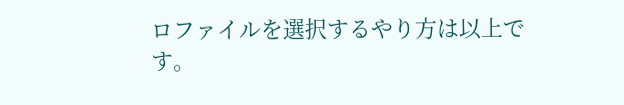ロファイルを選択するやり方は以上です。